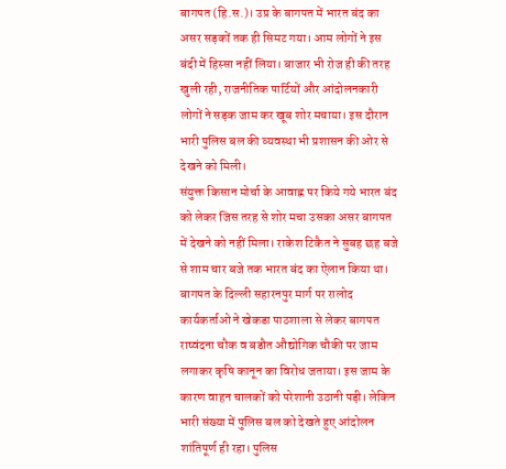बागपत (हि.स.)। उप्र के बागपत में भारत बंद का असर सड़कों तक ही सिमट गया। आम लोगों ने इस बंदी में हिस्सा नहीं लिया। बाजार भी रोज ही की तरह खुली रही, राजनीतिक पार्टियों और आंदोलनकारी लोगों ने सड़क जाम कर खूब शोर मचाया। इस दौरान भारी पुलिस बल की व्यवस्था भी प्रशासन की ओर से देखने को मिली।
संयुक्त किसान मोर्चा के आवाह्न पर किये गये भारत बंद को लेकर जिस तरह से शोर मचा उसका असर बागपत में देखने को नहीं मिला। राकेश टिकैत ने सुबह छह बजे से शाम चार बजे तक भारत बंद का ऐलान किया था। बागपत के दिल्ली सहारनपुर मार्ग पर रालोद कार्यकर्ताओ ने खेकडा पाठशाला से लेकर बागपत राष्वंदना चौक व बडौत औद्योगिक चौकी पर जाम लगाकर कृषि कानून का विरोध जताया। इस जाम के कारण वाहन चालकों को परेशानी उठानी पड़ी। लेकिन भारी संख्या में पुलिस बल को देखते हुए आंदोलन शांतिपूर्ण ही रहा। पुलिस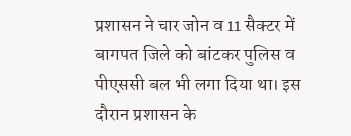प्रशासन ने चार जोन व 11 सैक्टर में बागपत जिले को बांटकर पुलिस व पीएससी बल भी लगा दिया था। इस दौरान प्रशासन के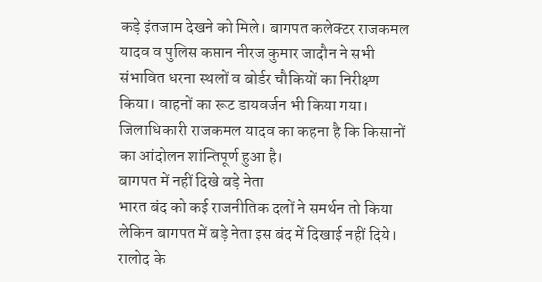कड़े इंतजाम देखने को मिले। बागपत कलेक्टर राजकमल यादव व पुलिस कप्तान नीरज कुमार जादौन ने सभी संभावित धरना स्थलों व बोर्डर चौकियों का निरीक्ष्ण किया। वाहनों का रूट डायवर्जन भी किया गया। जिलाधिकारी राजकमल यादव का कहना है कि किसानों का आंदोलन शांन्तिपूर्ण हुआ है।
बागपत में नहीं दिखे बड़े नेता
भारत बंद को कई राजनीतिक दलों ने समर्थन तो किया लेकिन बागपत में बड़े नेता इस बंद में दिखाई नहीं दिये। रालोद के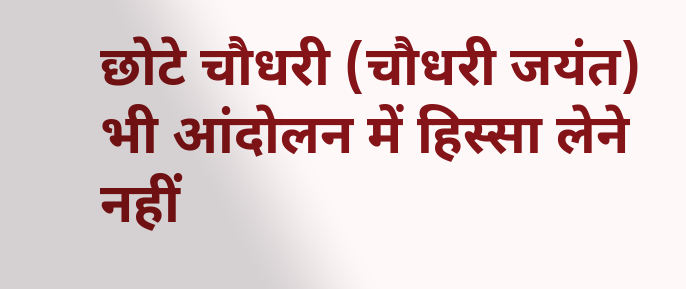छोटे चौधरी (चौधरी जयंत) भी आंदोलन में हिस्सा लेने नहीं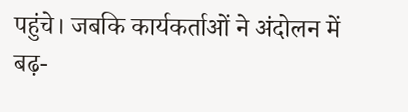पहुंचे। जबकि कार्यकर्ताओं ने अंदोलन में बढ़-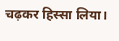चढ़कर हिस्सा लिया।